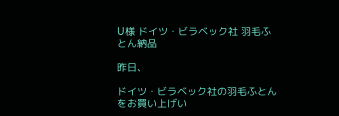U様 ドイツ・ビラベック社 羽毛ふとん納品

昨日、

ドイツ・ビラベック社の羽毛ふとんをお買い上げい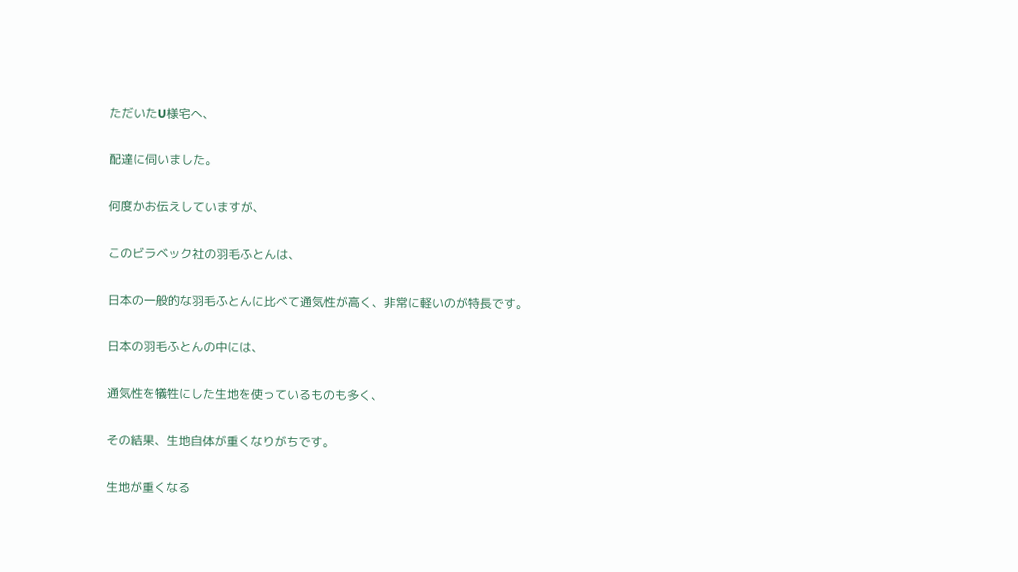ただいたU様宅へ、

配達に伺いました。

何度かお伝えしていますが、

このビラベック社の羽毛ふとんは、

日本の一般的な羽毛ふとんに比べて通気性が高く、非常に軽いのが特長です。

日本の羽毛ふとんの中には、

通気性を犠牲にした生地を使っているものも多く、

その結果、生地自体が重くなりがちです。

生地が重くなる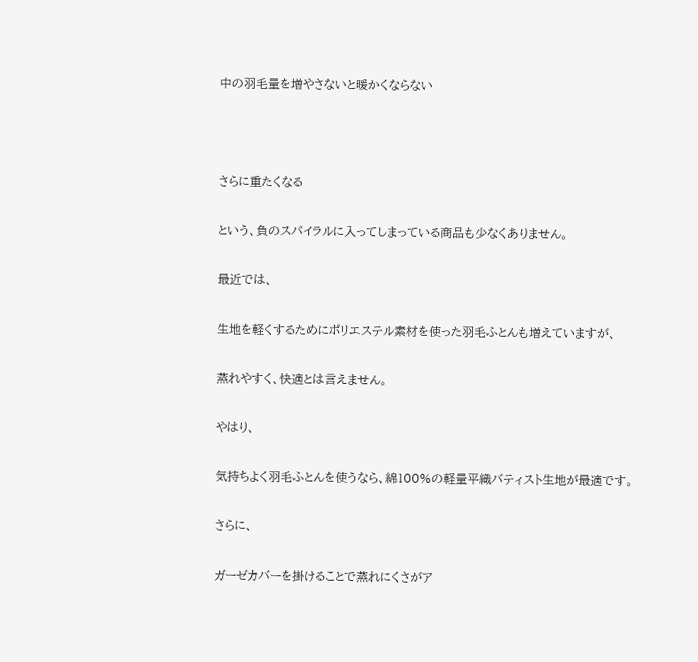中の羽毛量を増やさないと暖かくならない



さらに重たくなる

という、負のスパイラルに入ってしまっている商品も少なくありません。

最近では、

生地を軽くするためにポリエステル素材を使った羽毛ふとんも増えていますが、

蒸れやすく、快適とは言えません。

やはり、

気持ちよく羽毛ふとんを使うなら、綿100%の軽量平織バティスト生地が最適です。

さらに、

ガーゼカバーを掛けることで蒸れにくさがア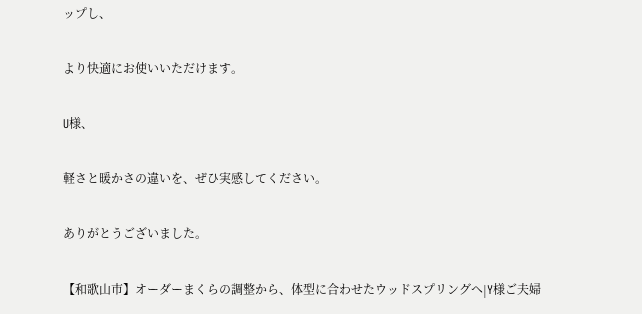ップし、

より快適にお使いいただけます。

U様、

軽さと暖かさの違いを、ぜひ実感してください。

ありがとうございました。

【和歌山市】オーダーまくらの調整から、体型に合わせたウッドスプリングへ|Y様ご夫婦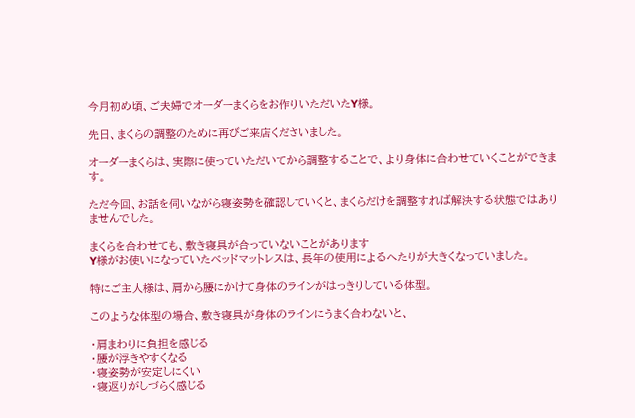今月初め頃、ご夫婦でオーダーまくらをお作りいただいたY様。

先日、まくらの調整のために再びご来店くださいました。

オーダーまくらは、実際に使っていただいてから調整することで、より身体に合わせていくことができます。

ただ今回、お話を伺いながら寝姿勢を確認していくと、まくらだけを調整すれば解決する状態ではありませんでした。

まくらを合わせても、敷き寝具が合っていないことがあります
Y様がお使いになっていたベッドマットレスは、長年の使用によるへたりが大きくなっていました。

特にご主人様は、肩から腰にかけて身体のラインがはっきりしている体型。

このような体型の場合、敷き寝具が身体のラインにうまく合わないと、

・肩まわりに負担を感じる
・腰が浮きやすくなる
・寝姿勢が安定しにくい
・寝返りがしづらく感じる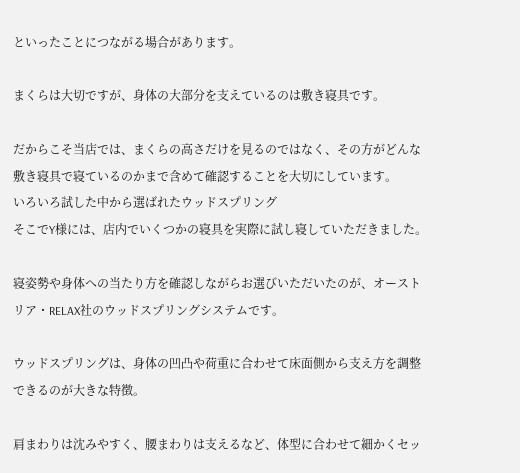といったことにつながる場合があります。

まくらは大切ですが、身体の大部分を支えているのは敷き寝具です。

だからこそ当店では、まくらの高さだけを見るのではなく、その方がどんな敷き寝具で寝ているのかまで含めて確認することを大切にしています。
いろいろ試した中から選ばれたウッドスプリング
そこでY様には、店内でいくつかの寝具を実際に試し寝していただきました。

寝姿勢や身体への当たり方を確認しながらお選びいただいたのが、オーストリア・RELAX社のウッドスプリングシステムです。

ウッドスプリングは、身体の凹凸や荷重に合わせて床面側から支え方を調整できるのが大きな特徴。

肩まわりは沈みやすく、腰まわりは支えるなど、体型に合わせて細かくセッ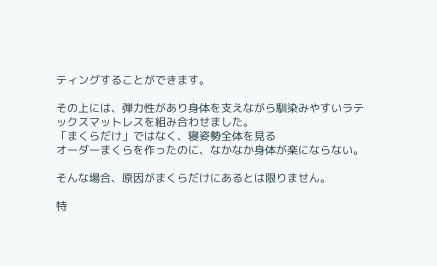ティングすることができます。

その上には、弾力性があり身体を支えながら馴染みやすいラテックスマットレスを組み合わせました。
「まくらだけ」ではなく、寝姿勢全体を見る
オーダーまくらを作ったのに、なかなか身体が楽にならない。

そんな場合、原因がまくらだけにあるとは限りません。

特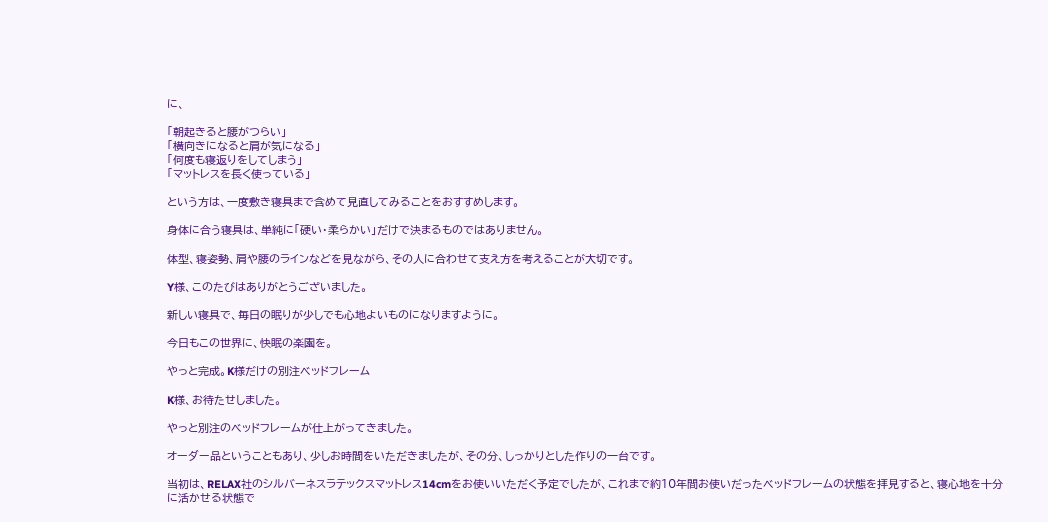に、

「朝起きると腰がつらい」
「横向きになると肩が気になる」
「何度も寝返りをしてしまう」
「マットレスを長く使っている」

という方は、一度敷き寝具まで含めて見直してみることをおすすめします。

身体に合う寝具は、単純に「硬い・柔らかい」だけで決まるものではありません。

体型、寝姿勢、肩や腰のラインなどを見ながら、その人に合わせて支え方を考えることが大切です。

Y様、このたびはありがとうございました。

新しい寝具で、毎日の眠りが少しでも心地よいものになりますように。

今日もこの世界に、快眠の楽園を。

やっと完成。K様だけの別注ベッドフレーム

K様、お待たせしました。

やっと別注のベッドフレームが仕上がってきました。

オーダー品ということもあり、少しお時間をいただきましたが、その分、しっかりとした作りの一台です。

当初は、RELAX社のシルバーネスラテックスマットレス14cmをお使いいただく予定でしたが、これまで約10年間お使いだったベッドフレームの状態を拝見すると、寝心地を十分に活かせる状態で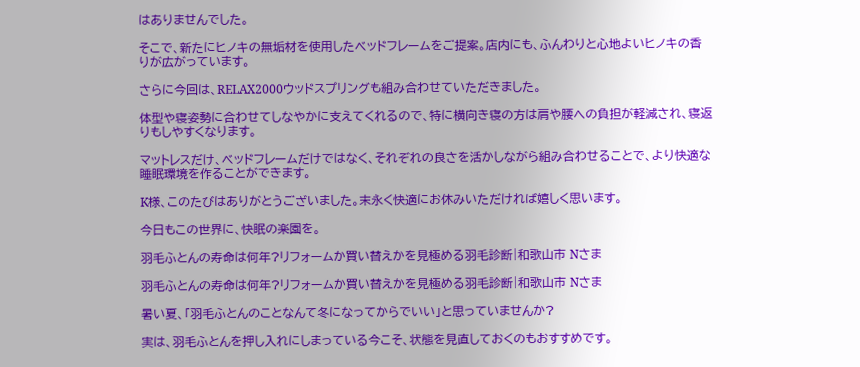はありませんでした。

そこで、新たにヒノキの無垢材を使用したベッドフレームをご提案。店内にも、ふんわりと心地よいヒノキの香りが広がっています。

さらに今回は、RELAX2000ウッドスプリングも組み合わせていただきました。

体型や寝姿勢に合わせてしなやかに支えてくれるので、特に横向き寝の方は肩や腰への負担が軽減され、寝返りもしやすくなります。

マットレスだけ、ベッドフレームだけではなく、それぞれの良さを活かしながら組み合わせることで、より快適な睡眠環境を作ることができます。

K様、このたびはありがとうございました。末永く快適にお休みいただければ嬉しく思います。

今日もこの世界に、快眠の楽園を。

羽毛ふとんの寿命は何年?リフォームか買い替えかを見極める羽毛診断|和歌山市 Nさま

羽毛ふとんの寿命は何年?リフォームか買い替えかを見極める羽毛診断|和歌山市 Nさま

暑い夏、「羽毛ふとんのことなんて冬になってからでいい」と思っていませんか?

実は、羽毛ふとんを押し入れにしまっている今こそ、状態を見直しておくのもおすすめです。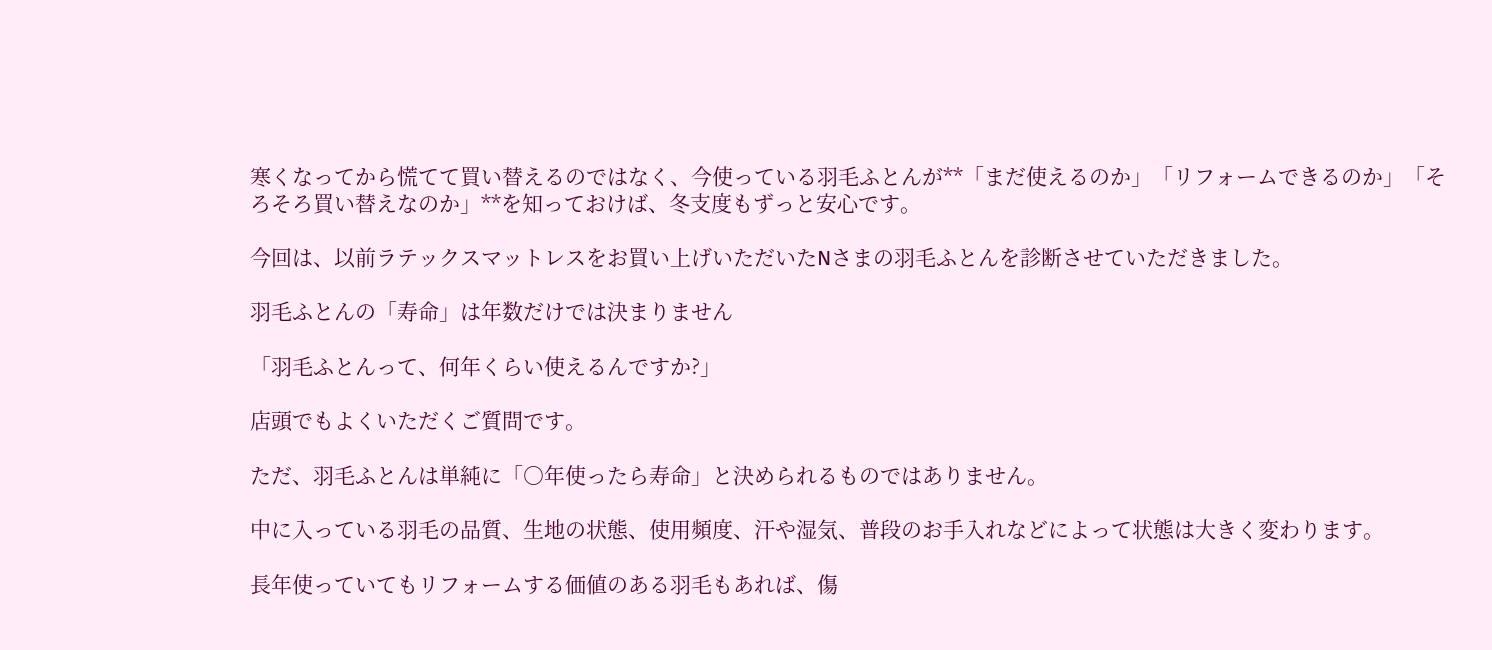寒くなってから慌てて買い替えるのではなく、今使っている羽毛ふとんが**「まだ使えるのか」「リフォームできるのか」「そろそろ買い替えなのか」**を知っておけば、冬支度もずっと安心です。

今回は、以前ラテックスマットレスをお買い上げいただいたNさまの羽毛ふとんを診断させていただきました。

羽毛ふとんの「寿命」は年数だけでは決まりません

「羽毛ふとんって、何年くらい使えるんですか?」

店頭でもよくいただくご質問です。

ただ、羽毛ふとんは単純に「○年使ったら寿命」と決められるものではありません。

中に入っている羽毛の品質、生地の状態、使用頻度、汗や湿気、普段のお手入れなどによって状態は大きく変わります。

長年使っていてもリフォームする価値のある羽毛もあれば、傷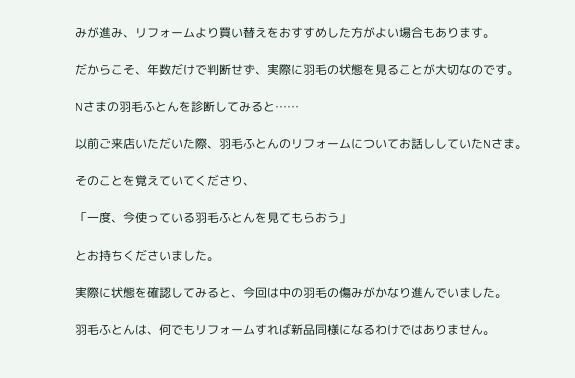みが進み、リフォームより買い替えをおすすめした方がよい場合もあります。

だからこそ、年数だけで判断せず、実際に羽毛の状態を見ることが大切なのです。

Nさまの羽毛ふとんを診断してみると……

以前ご来店いただいた際、羽毛ふとんのリフォームについてお話ししていたNさま。

そのことを覚えていてくださり、

「一度、今使っている羽毛ふとんを見てもらおう」

とお持ちくださいました。

実際に状態を確認してみると、今回は中の羽毛の傷みがかなり進んでいました。

羽毛ふとんは、何でもリフォームすれば新品同様になるわけではありません。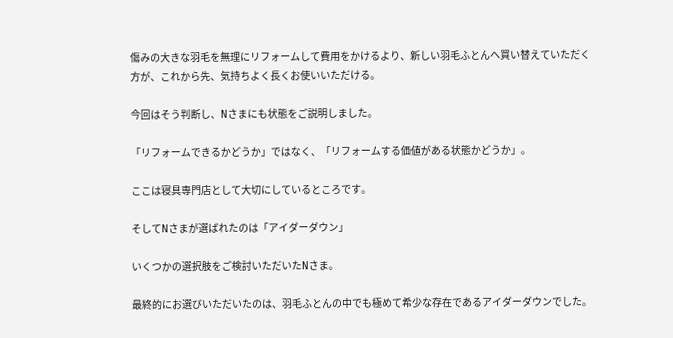傷みの大きな羽毛を無理にリフォームして費用をかけるより、新しい羽毛ふとんへ買い替えていただく方が、これから先、気持ちよく長くお使いいただける。

今回はそう判断し、Nさまにも状態をご説明しました。

「リフォームできるかどうか」ではなく、「リフォームする価値がある状態かどうか」。

ここは寝具専門店として大切にしているところです。

そしてNさまが選ばれたのは「アイダーダウン」

いくつかの選択肢をご検討いただいたNさま。

最終的にお選びいただいたのは、羽毛ふとんの中でも極めて希少な存在であるアイダーダウンでした。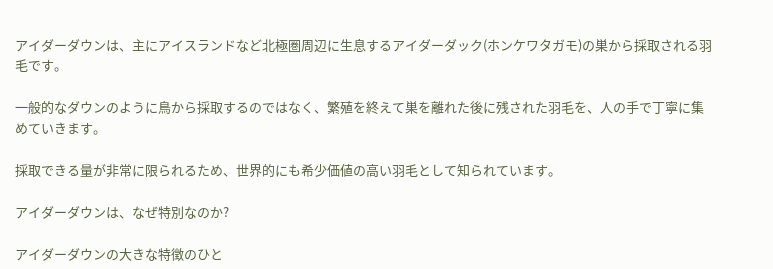アイダーダウンは、主にアイスランドなど北極圏周辺に生息するアイダーダック(ホンケワタガモ)の巣から採取される羽毛です。

一般的なダウンのように鳥から採取するのではなく、繁殖を終えて巣を離れた後に残された羽毛を、人の手で丁寧に集めていきます。

採取できる量が非常に限られるため、世界的にも希少価値の高い羽毛として知られています。

アイダーダウンは、なぜ特別なのか?

アイダーダウンの大きな特徴のひと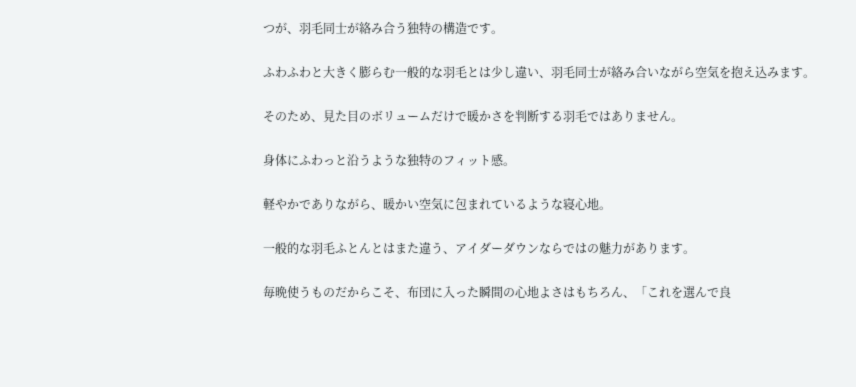つが、羽毛同士が絡み合う独特の構造です。

ふわふわと大きく膨らむ一般的な羽毛とは少し違い、羽毛同士が絡み合いながら空気を抱え込みます。

そのため、見た目のボリュームだけで暖かさを判断する羽毛ではありません。

身体にふわっと沿うような独特のフィット感。

軽やかでありながら、暖かい空気に包まれているような寝心地。

一般的な羽毛ふとんとはまた違う、アイダーダウンならではの魅力があります。

毎晩使うものだからこそ、布団に入った瞬間の心地よさはもちろん、「これを選んで良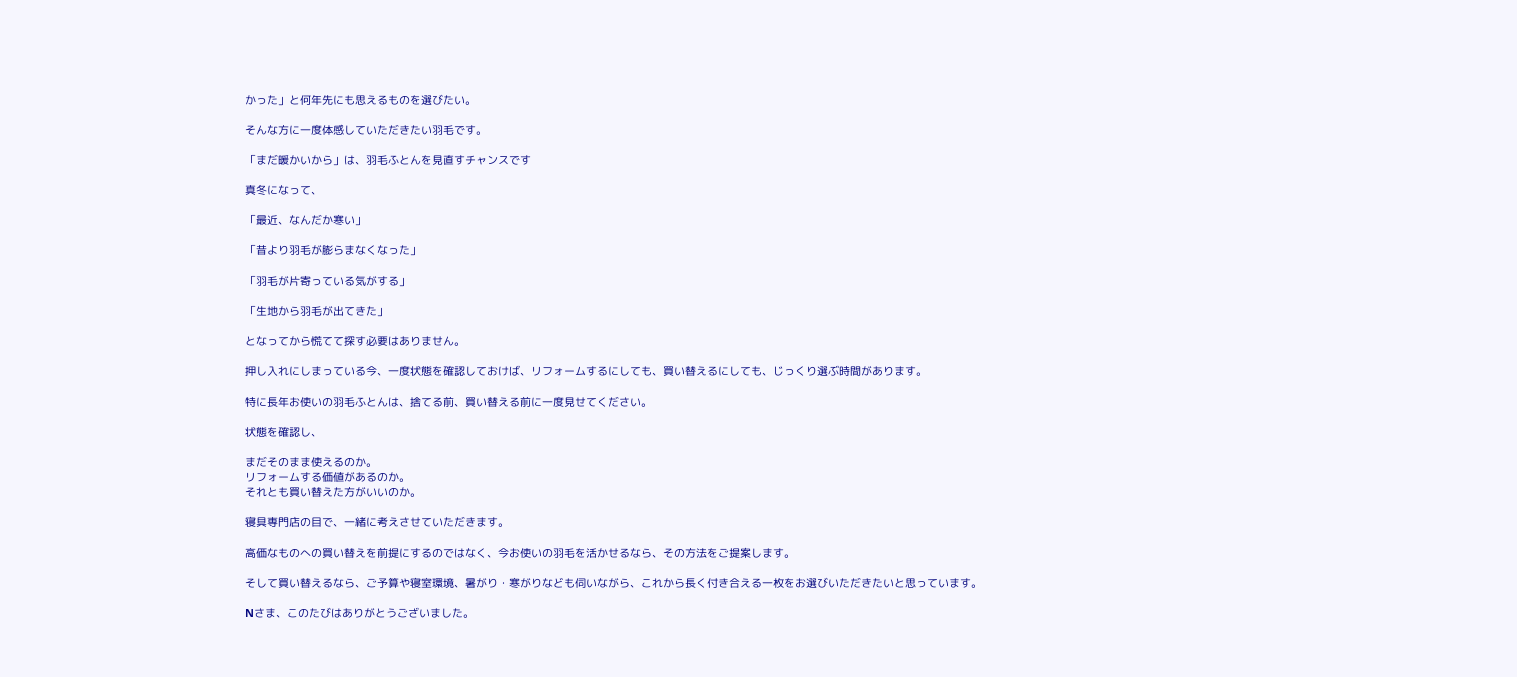かった」と何年先にも思えるものを選びたい。

そんな方に一度体感していただきたい羽毛です。

「まだ暖かいから」は、羽毛ふとんを見直すチャンスです

真冬になって、

「最近、なんだか寒い」

「昔より羽毛が膨らまなくなった」

「羽毛が片寄っている気がする」

「生地から羽毛が出てきた」

となってから慌てて探す必要はありません。

押し入れにしまっている今、一度状態を確認しておけば、リフォームするにしても、買い替えるにしても、じっくり選ぶ時間があります。

特に長年お使いの羽毛ふとんは、捨てる前、買い替える前に一度見せてください。

状態を確認し、

まだそのまま使えるのか。
リフォームする価値があるのか。
それとも買い替えた方がいいのか。

寝具専門店の目で、一緒に考えさせていただきます。

高価なものへの買い替えを前提にするのではなく、今お使いの羽毛を活かせるなら、その方法をご提案します。

そして買い替えるなら、ご予算や寝室環境、暑がり・寒がりなども伺いながら、これから長く付き合える一枚をお選びいただきたいと思っています。

Nさま、このたびはありがとうございました。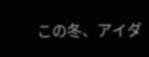この冬、アイダ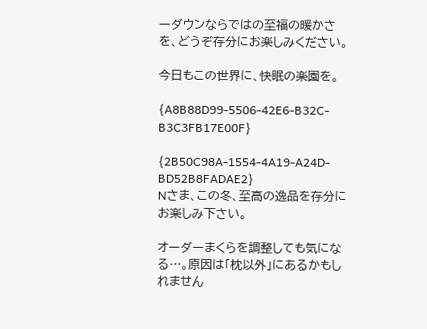ーダウンならではの至福の暖かさを、どうぞ存分にお楽しみください。

今日もこの世界に、快眠の楽園を。

{A8B88D99-5506-42E6-B32C-B3C3FB17E00F}

{2B50C98A-1554-4A19-A24D-BD52B8FADAE2}
Nさま、この冬、至高の逸品を存分にお楽しみ下さい。

オーダーまくらを調整しても気になる…。原因は「枕以外」にあるかもしれません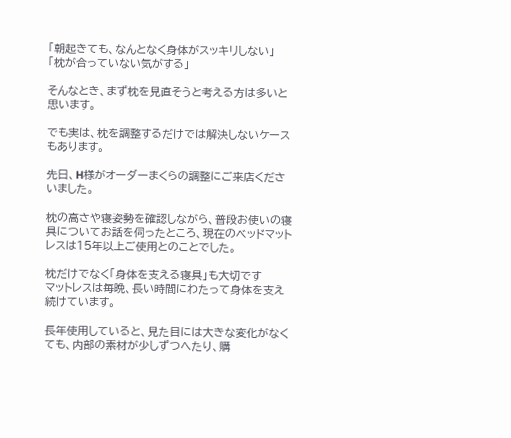「朝起きても、なんとなく身体がスッキリしない」
「枕が合っていない気がする」

そんなとき、まず枕を見直そうと考える方は多いと思います。

でも実は、枕を調整するだけでは解決しないケースもあります。

先日、H様がオーダーまくらの調整にご来店くださいました。

枕の高さや寝姿勢を確認しながら、普段お使いの寝具についてお話を伺ったところ、現在のベッドマットレスは15年以上ご使用とのことでした。

枕だけでなく「身体を支える寝具」も大切です
マットレスは毎晩、長い時間にわたって身体を支え続けています。

長年使用していると、見た目には大きな変化がなくても、内部の素材が少しずつへたり、購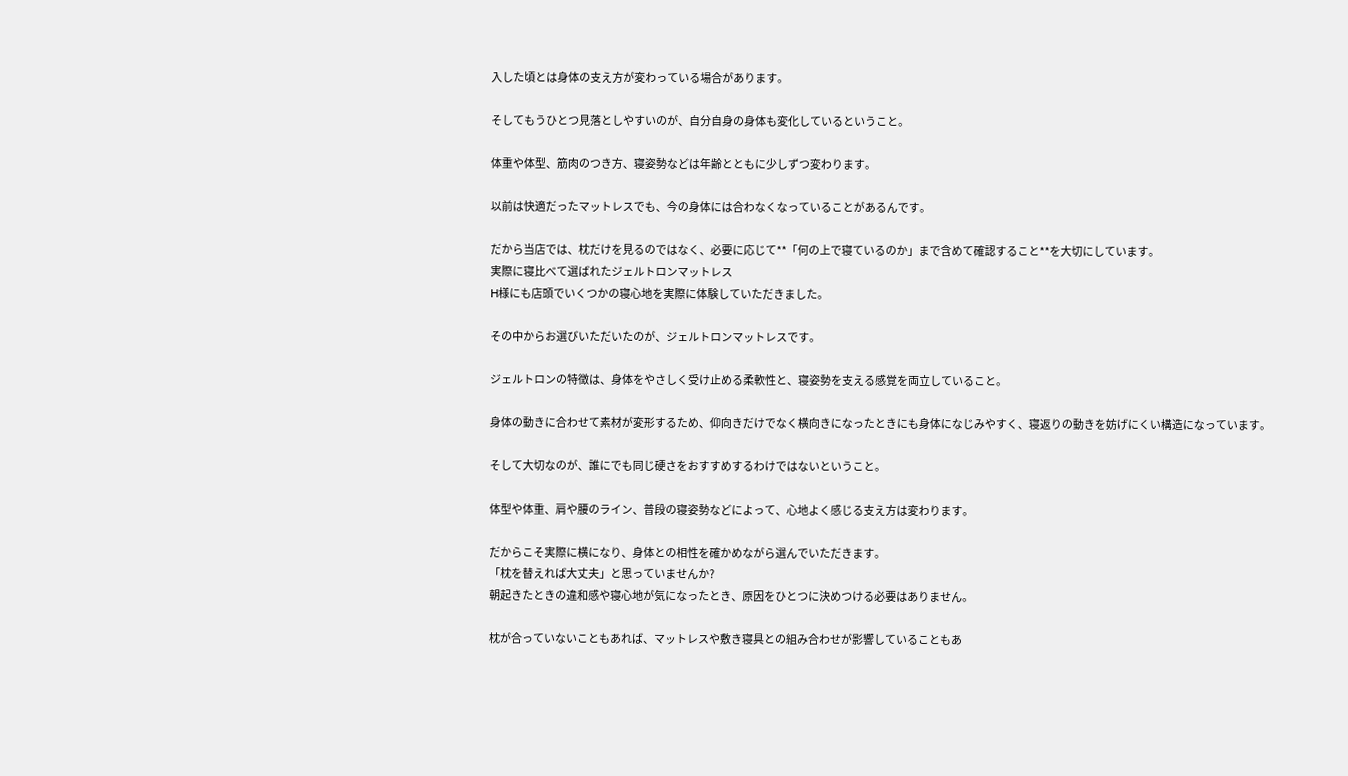入した頃とは身体の支え方が変わっている場合があります。

そしてもうひとつ見落としやすいのが、自分自身の身体も変化しているということ。

体重や体型、筋肉のつき方、寝姿勢などは年齢とともに少しずつ変わります。

以前は快適だったマットレスでも、今の身体には合わなくなっていることがあるんです。

だから当店では、枕だけを見るのではなく、必要に応じて**「何の上で寝ているのか」まで含めて確認すること**を大切にしています。
実際に寝比べて選ばれたジェルトロンマットレス
H様にも店頭でいくつかの寝心地を実際に体験していただきました。

その中からお選びいただいたのが、ジェルトロンマットレスです。

ジェルトロンの特徴は、身体をやさしく受け止める柔軟性と、寝姿勢を支える感覚を両立していること。

身体の動きに合わせて素材が変形するため、仰向きだけでなく横向きになったときにも身体になじみやすく、寝返りの動きを妨げにくい構造になっています。

そして大切なのが、誰にでも同じ硬さをおすすめするわけではないということ。

体型や体重、肩や腰のライン、普段の寝姿勢などによって、心地よく感じる支え方は変わります。

だからこそ実際に横になり、身体との相性を確かめながら選んでいただきます。
「枕を替えれば大丈夫」と思っていませんか?
朝起きたときの違和感や寝心地が気になったとき、原因をひとつに決めつける必要はありません。

枕が合っていないこともあれば、マットレスや敷き寝具との組み合わせが影響していることもあ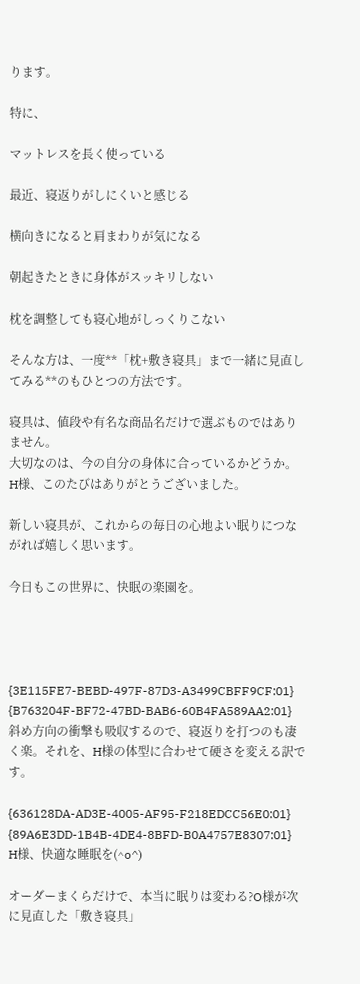ります。

特に、

マットレスを長く使っている

最近、寝返りがしにくいと感じる

横向きになると肩まわりが気になる

朝起きたときに身体がスッキリしない

枕を調整しても寝心地がしっくりこない

そんな方は、一度**「枕+敷き寝具」まで一緒に見直してみる**のもひとつの方法です。

寝具は、値段や有名な商品名だけで選ぶものではありません。
大切なのは、今の自分の身体に合っているかどうか。
H様、このたびはありがとうございました。

新しい寝具が、これからの毎日の心地よい眠りにつながれば嬉しく思います。

今日もこの世界に、快眠の楽園を。




{3E115FE7-BEBD-497F-87D3-A3499CBFF9CF:01}
{B763204F-BF72-47BD-BAB6-60B4FA589AA2:01}
斜め方向の衝撃も吸収するので、寝返りを打つのも凄く楽。それを、H様の体型に合わせて硬さを変える訳です。

{636128DA-AD3E-4005-AF95-F218EDCC56E0:01}
{89A6E3DD-1B4B-4DE4-8BFD-B0A4757E8307:01}
H様、快適な睡眠を(^o^)

オーダーまくらだけで、本当に眠りは変わる?O様が次に見直した「敷き寝具」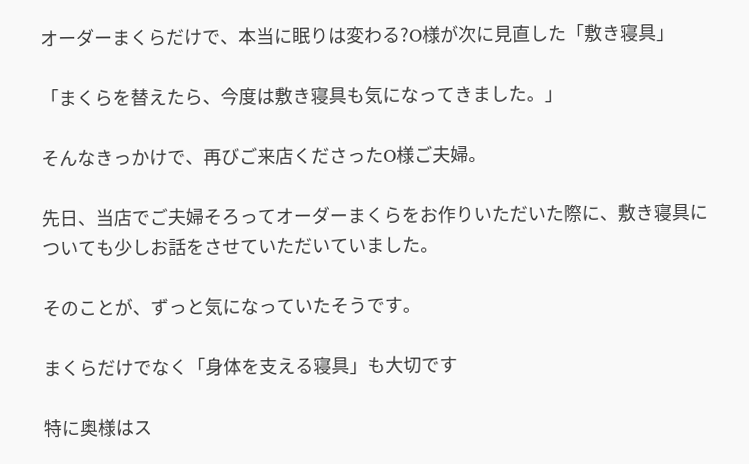オーダーまくらだけで、本当に眠りは変わる?O様が次に見直した「敷き寝具」

「まくらを替えたら、今度は敷き寝具も気になってきました。」

そんなきっかけで、再びご来店くださったO様ご夫婦。

先日、当店でご夫婦そろってオーダーまくらをお作りいただいた際に、敷き寝具についても少しお話をさせていただいていました。

そのことが、ずっと気になっていたそうです。

まくらだけでなく「身体を支える寝具」も大切です

特に奥様はス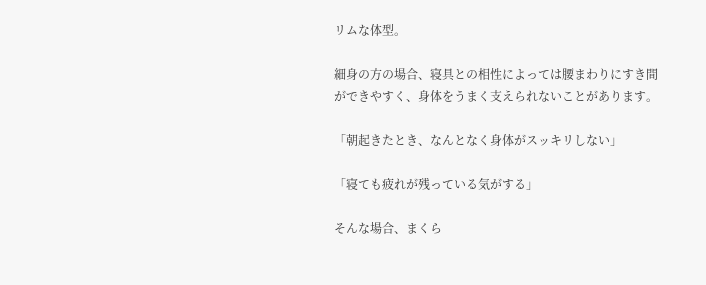リムな体型。

細身の方の場合、寝具との相性によっては腰まわりにすき間ができやすく、身体をうまく支えられないことがあります。

「朝起きたとき、なんとなく身体がスッキリしない」

「寝ても疲れが残っている気がする」

そんな場合、まくら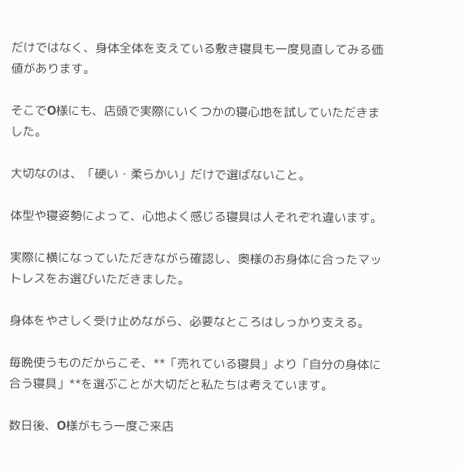だけではなく、身体全体を支えている敷き寝具も一度見直してみる価値があります。

そこでO様にも、店頭で実際にいくつかの寝心地を試していただきました。

大切なのは、「硬い・柔らかい」だけで選ばないこと。

体型や寝姿勢によって、心地よく感じる寝具は人それぞれ違います。

実際に横になっていただきながら確認し、奥様のお身体に合ったマットレスをお選びいただきました。

身体をやさしく受け止めながら、必要なところはしっかり支える。

毎晩使うものだからこそ、**「売れている寝具」より「自分の身体に合う寝具」**を選ぶことが大切だと私たちは考えています。

数日後、O様がもう一度ご来店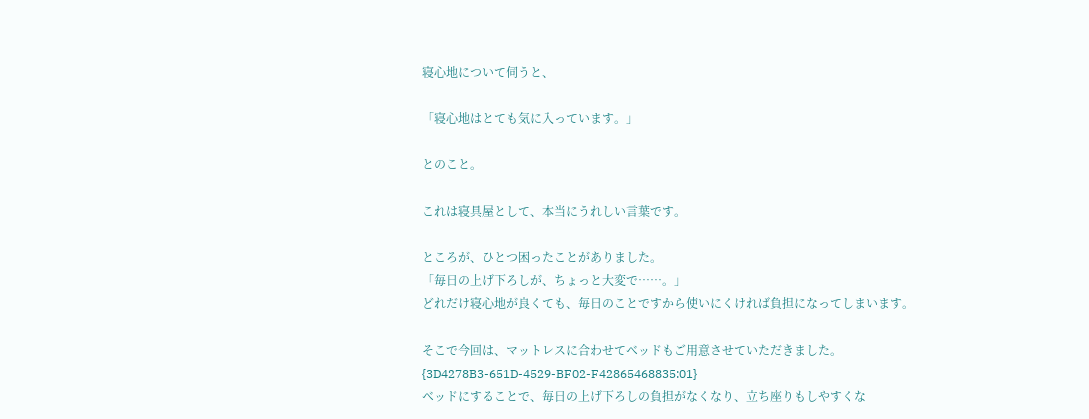寝心地について伺うと、

「寝心地はとても気に入っています。」

とのこと。

これは寝具屋として、本当にうれしい言葉です。

ところが、ひとつ困ったことがありました。
「毎日の上げ下ろしが、ちょっと大変で……。」
どれだけ寝心地が良くても、毎日のことですから使いにくければ負担になってしまいます。

そこで今回は、マットレスに合わせてベッドもご用意させていただきました。
{3D4278B3-651D-4529-BF02-F42865468835:01}
ベッドにすることで、毎日の上げ下ろしの負担がなくなり、立ち座りもしやすくな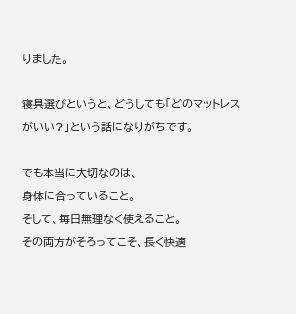りました。

寝具選びというと、どうしても「どのマットレスがいい?」という話になりがちです。

でも本当に大切なのは、
身体に合っていること。
そして、毎日無理なく使えること。
その両方がそろってこそ、長く快適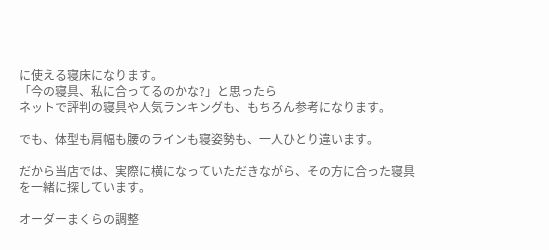に使える寝床になります。
「今の寝具、私に合ってるのかな?」と思ったら
ネットで評判の寝具や人気ランキングも、もちろん参考になります。

でも、体型も肩幅も腰のラインも寝姿勢も、一人ひとり違います。

だから当店では、実際に横になっていただきながら、その方に合った寝具を一緒に探しています。

オーダーまくらの調整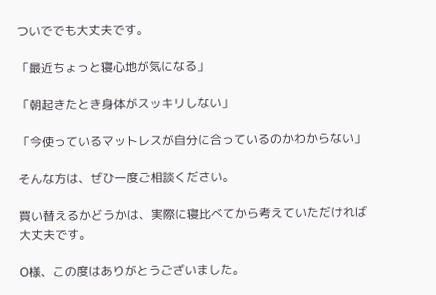ついででも大丈夫です。

「最近ちょっと寝心地が気になる」

「朝起きたとき身体がスッキリしない」

「今使っているマットレスが自分に合っているのかわからない」

そんな方は、ぜひ一度ご相談ください。

買い替えるかどうかは、実際に寝比べてから考えていただければ大丈夫です。

O様、この度はありがとうございました。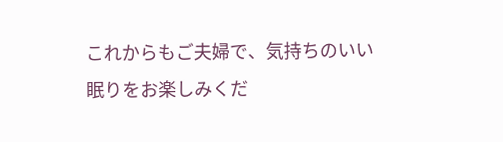これからもご夫婦で、気持ちのいい眠りをお楽しみくだ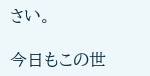さい。

今日もこの世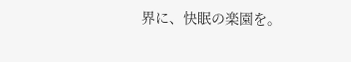界に、快眠の楽園を。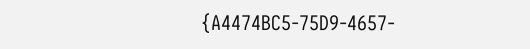{A4474BC5-75D9-4657-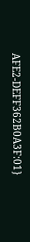AFE2-DEFF362B0A3F:01}